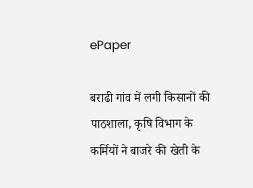ePaper

बराढी गांव में लगी किसानों की पाठशाला, कृषि विभाग के कर्मियों ने बाजरे की खेती के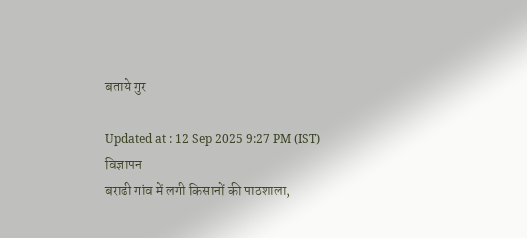बताये गुर

Updated at : 12 Sep 2025 9:27 PM (IST)
विज्ञापन
बराढी गांव में लगी किसानों की पाठशाला,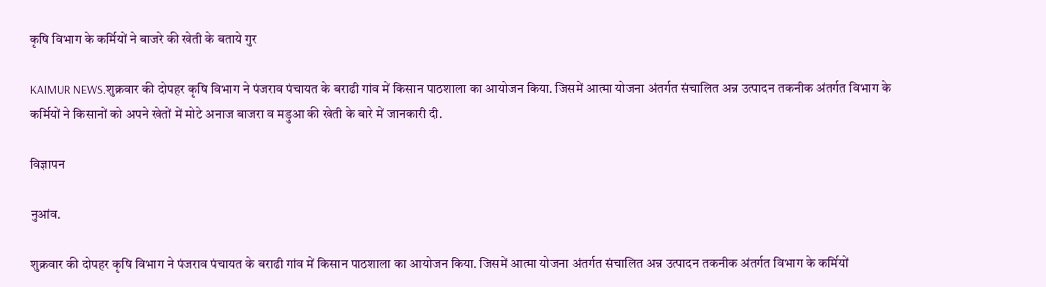कृषि विभाग के कर्मियों ने बाजरे की खेती के बताये गुर

KAIMUR NEWS.शुक्रवार की दोपहर कृषि विभाग ने पंजराव पंचायत के बराढी गांव में किसान पाठशाला का आयोजन किया. जिसमें आत्मा योजना अंतर्गत संचालित अन्न उत्पादन तकनीक अंतर्गत विभाग के कर्मियों ने किसानों को अपने खेतों में मोटे अनाज बाजरा व मड़ुआ की खेती के बारे में जानकारी दी.

विज्ञापन

नुआंव.

शुक्रवार की दोपहर कृषि विभाग ने पंजराव पंचायत के बराढी गांव में किसान पाठशाला का आयोजन किया. जिसमें आत्मा योजना अंतर्गत संचालित अन्न उत्पादन तकनीक अंतर्गत विभाग के कर्मियों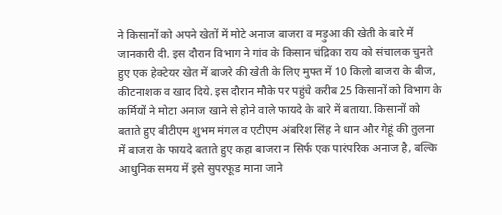ने किसानों को अपने खेतों में मोटे अनाज बाजरा व मड़ुआ की खेती के बारे में जानकारी दी. इस दौरान विभाग ने गांव के किसान चंद्रिका राय को संचालक चुनते हुए एक हेक्टेयर खेत में बाजरे की खेती के लिए मुफ्त में 10 किलो बाजरा के बीज, कीटनाशक व खाद दिये. इस दौरान मौके पर पहुंचे करीब 25 किसानों को विभाग के कर्मियों ने मोटा अनाज खाने से होने वाले फायदे के बारे में बताया. किसानों को बताते हुए बीटीएम शुभम मंगल व एटीएम अंबरिश सिंह ने धान और गेहूं की तुलना में बाजरा के फायदे बताते हुए कहा बाजरा न सिर्फ एक पारंपरिक अनाज है, बल्कि आधुनिक समय में इसे सुपरफूड माना जाने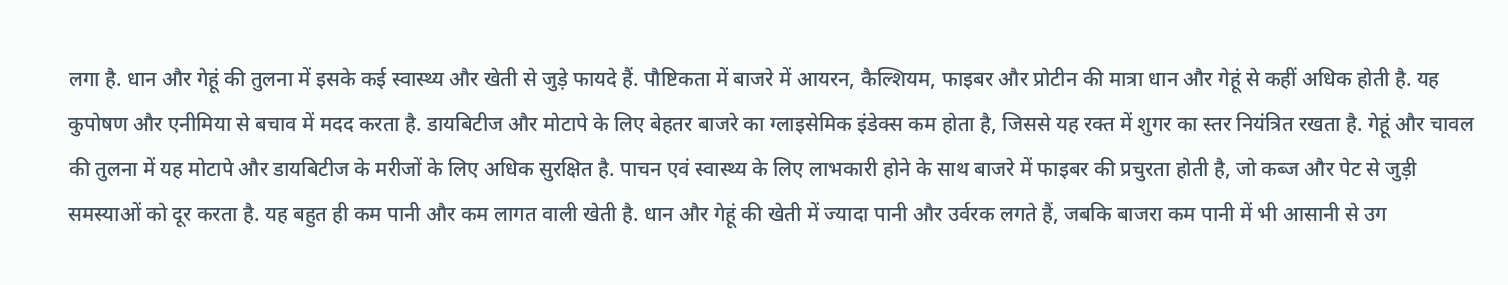लगा है. धान और गेहूं की तुलना में इसके कई स्वास्थ्य और खेती से जुड़े फायदे हैं. पौष्टिकता में बाजरे में आयरन, कैल्शियम, फाइबर और प्रोटीन की मात्रा धान और गेहूं से कहीं अधिक होती है. यह कुपोषण और एनीमिया से बचाव में मदद करता है. डायबिटीज और मोटापे के लिए बेहतर बाजरे का ग्लाइसेमिक इंडेक्स कम होता है, जिससे यह रक्त में शुगर का स्तर नियंत्रित रखता है. गेहूं और चावल की तुलना में यह मोटापे और डायबिटीज के मरीजों के लिए अधिक सुरक्षित है. पाचन एवं स्वास्थ्य के लिए लाभकारी होने के साथ बाजरे में फाइबर की प्रचुरता होती है, जो कब्ज और पेट से जुड़ी समस्याओं को दूर करता है. यह बहुत ही कम पानी और कम लागत वाली खेती है. धान और गेहूं की खेती में ज्यादा पानी और उर्वरक लगते हैं, जबकि बाजरा कम पानी में भी आसानी से उग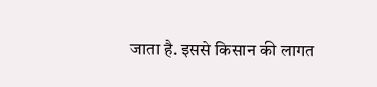जाता है. इससे किसान की लागत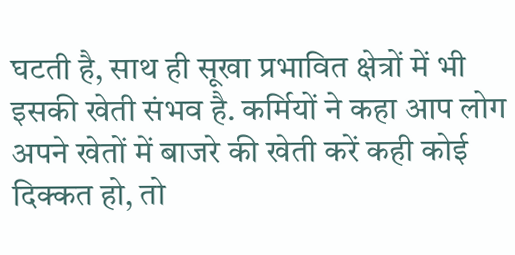घटती है, साथ ही सूखा प्रभावित क्षेत्रों में भी इसकी खेती संभव है. कर्मियों ने कहा आप लोग अपने खेतों में बाजरे की खेती करें कही कोई दिक्कत हो, तो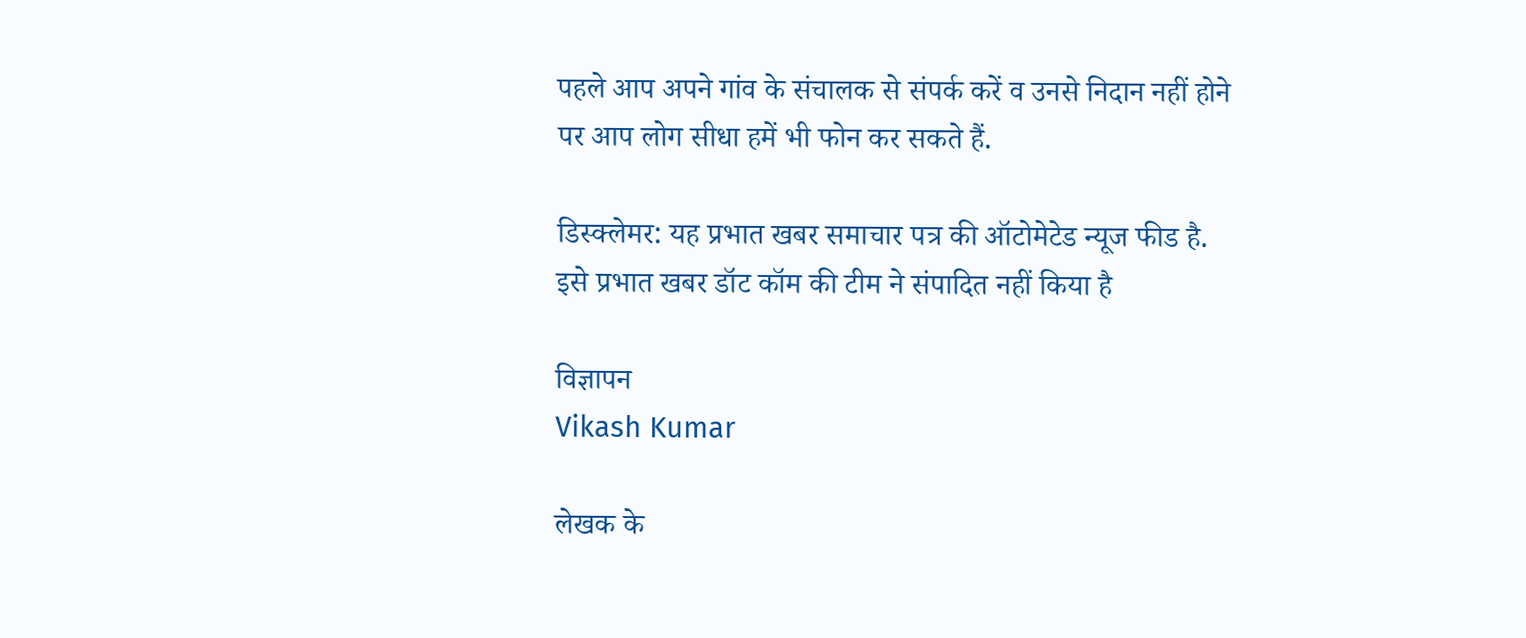पहले आप अपने गांव के संचालक से संपर्क करें व उनसे निदान नहीं होने पर आप लोग सीधा हमें भी फोन कर सकते हैं.

डिस्क्लेमर: यह प्रभात खबर समाचार पत्र की ऑटोमेटेड न्यूज फीड है. इसे प्रभात खबर डॉट कॉम की टीम ने संपादित नहीं किया है

विज्ञापन
Vikash Kumar

लेखक के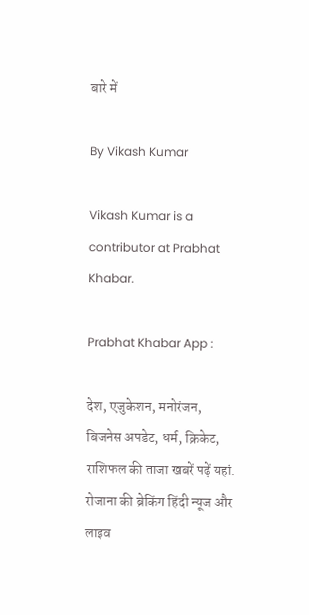बारे में

By Vikash Kumar

Vikash Kumar is a contributor at Prabhat Khabar.

Prabhat Khabar App :

देश, एजुकेशन, मनोरंजन, बिजनेस अपडेट, धर्म, क्रिकेट, राशिफल की ताजा खबरें पढ़ें यहां. रोजाना की ब्रेकिंग हिंदी न्यूज और लाइव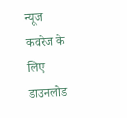न्यूज कवरेज के लिए डाउनलोड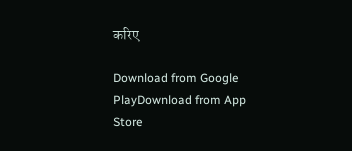करिए

Download from Google PlayDownload from App Store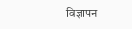विज्ञापन